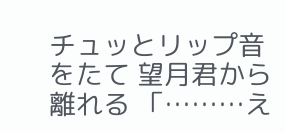チュッとリップ音をたて 望月君から離れる 「………え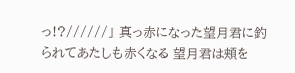っ!?//////」 真っ赤になった望月君に釣られてあたしも赤くなる 望月君は頬を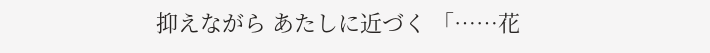抑えながら あたしに近づく 「……花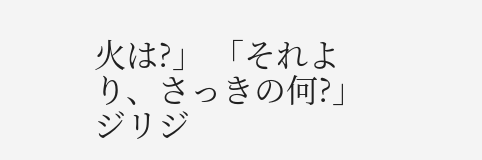火は?」 「それより、さっきの何?」 ジリジ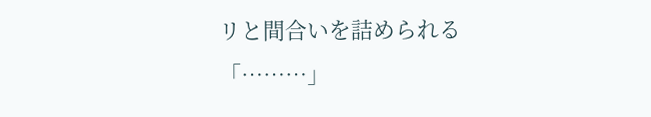リと間合いを詰められる 「………」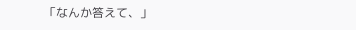「なんか答えて、」